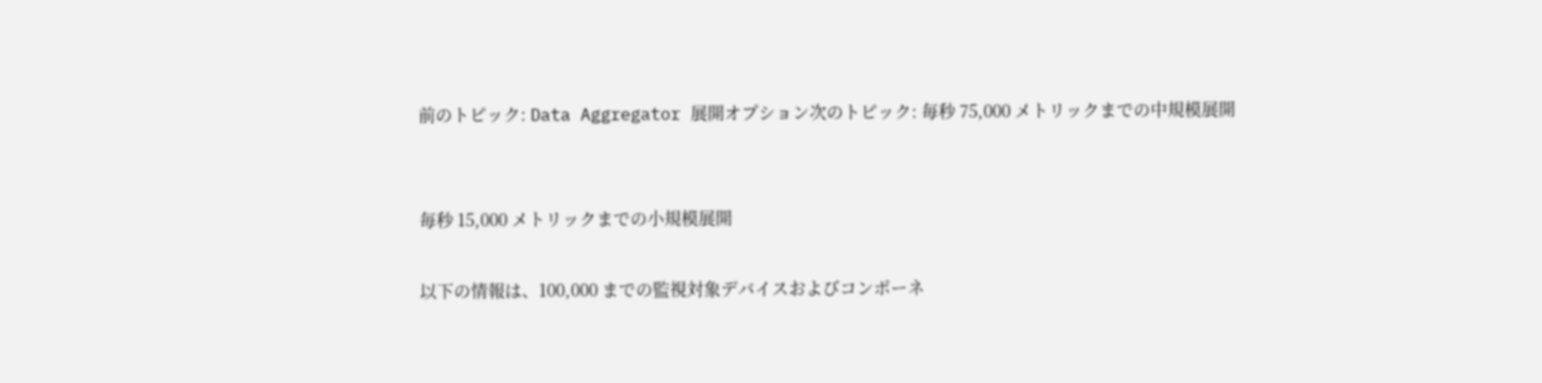前のトピック: Data Aggregator 展開オプション次のトピック: 毎秒 75,000 メトリックまでの中規模展開


毎秒 15,000 メトリックまでの小規模展開

以下の情報は、100,000 までの監視対象デバイスおよびコンポーネ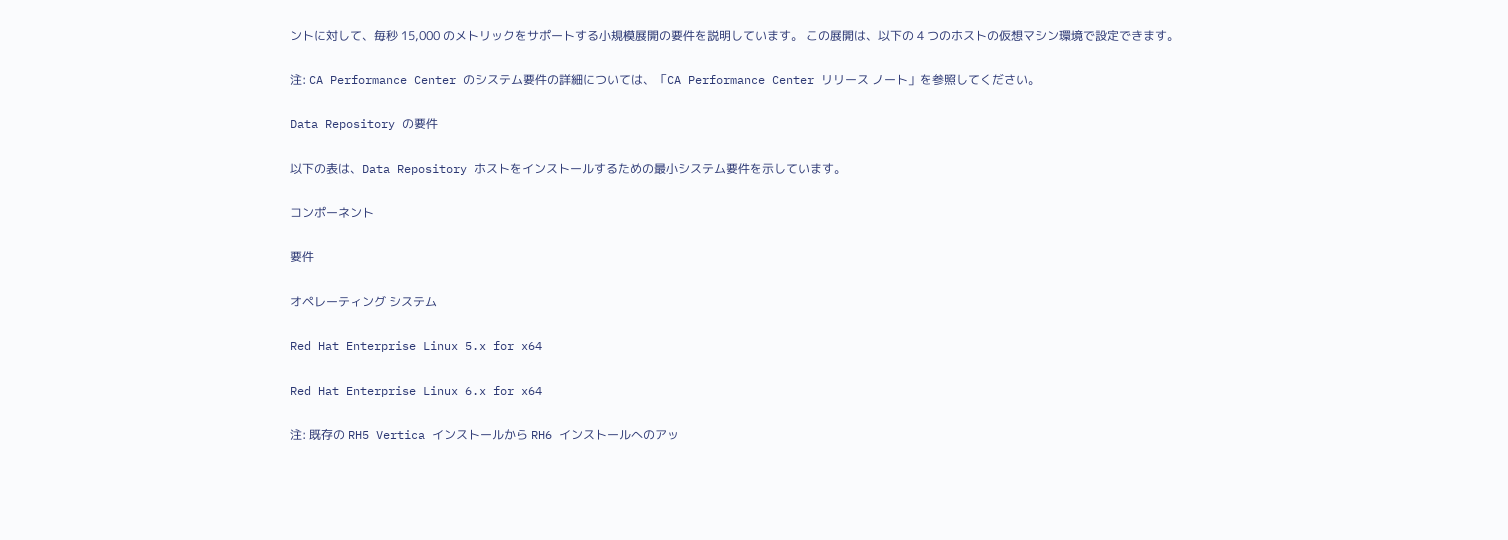ントに対して、毎秒 15,000 のメトリックをサポートする小規模展開の要件を説明しています。 この展開は、以下の 4 つのホストの仮想マシン環境で設定できます。

注: CA Performance Center のシステム要件の詳細については、「CA Performance Center リリース ノート」を参照してください。

Data Repository の要件

以下の表は、Data Repository ホストをインストールするための最小システム要件を示しています。

コンポーネント

要件

オペレーティング システム

Red Hat Enterprise Linux 5.x for x64

Red Hat Enterprise Linux 6.x for x64

注: 既存の RH5 Vertica インストールから RH6 インストールへのアッ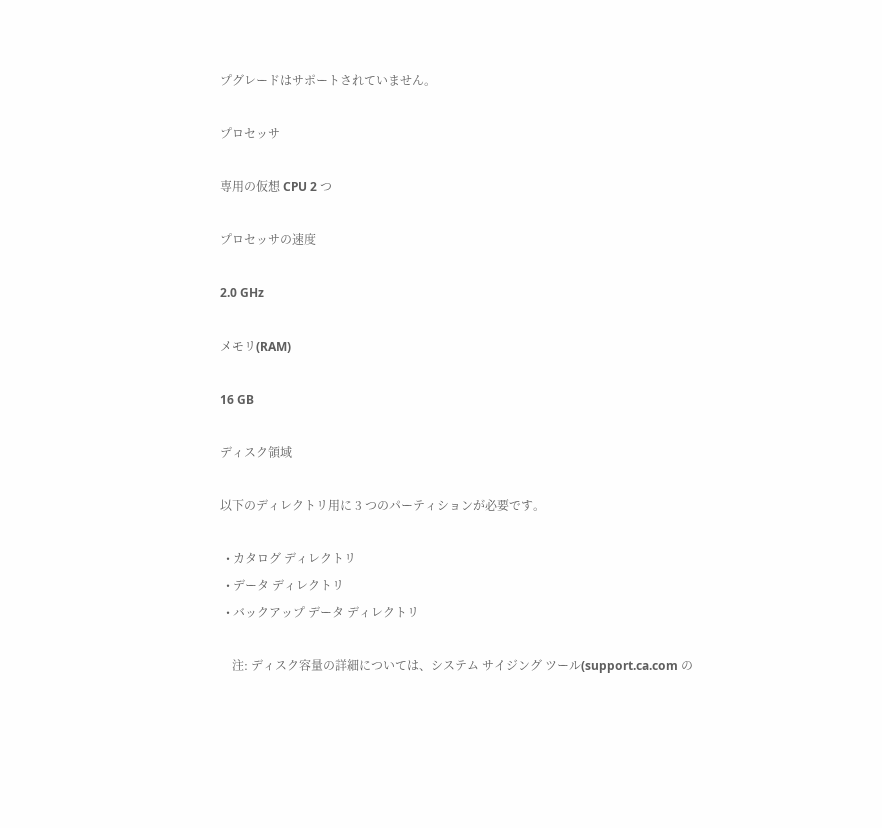プグレードはサポートされていません。

プロセッサ

専用の仮想 CPU 2 つ

プロセッサの速度

2.0 GHz

メモリ(RAM)

16 GB

ディスク領域

以下のディレクトリ用に 3 つのパーティションが必要です。

  • カタログ ディレクトリ
  • データ ディレクトリ
  • バックアップ データ ディレクトリ

    注: ディスク容量の詳細については、システム サイジング ツール(support.ca.com の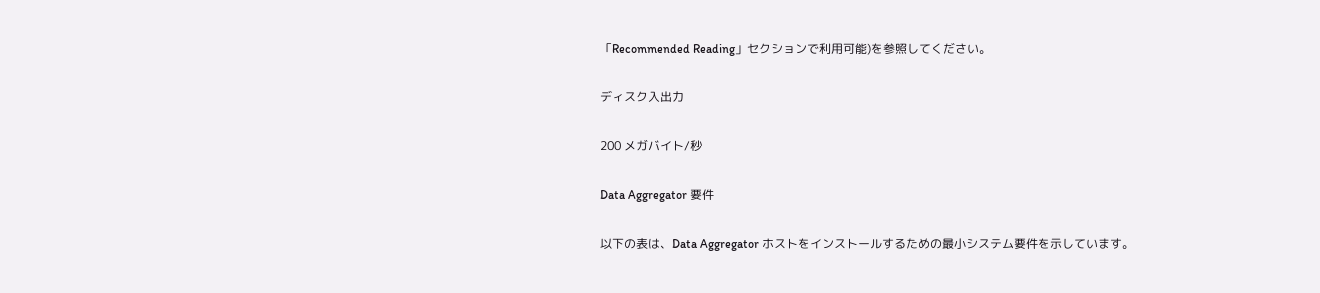「Recommended Reading」セクションで利用可能)を参照してください。

ディスク入出力

200 メガバイト/秒

Data Aggregator 要件

以下の表は、Data Aggregator ホストをインストールするための最小システム要件を示しています。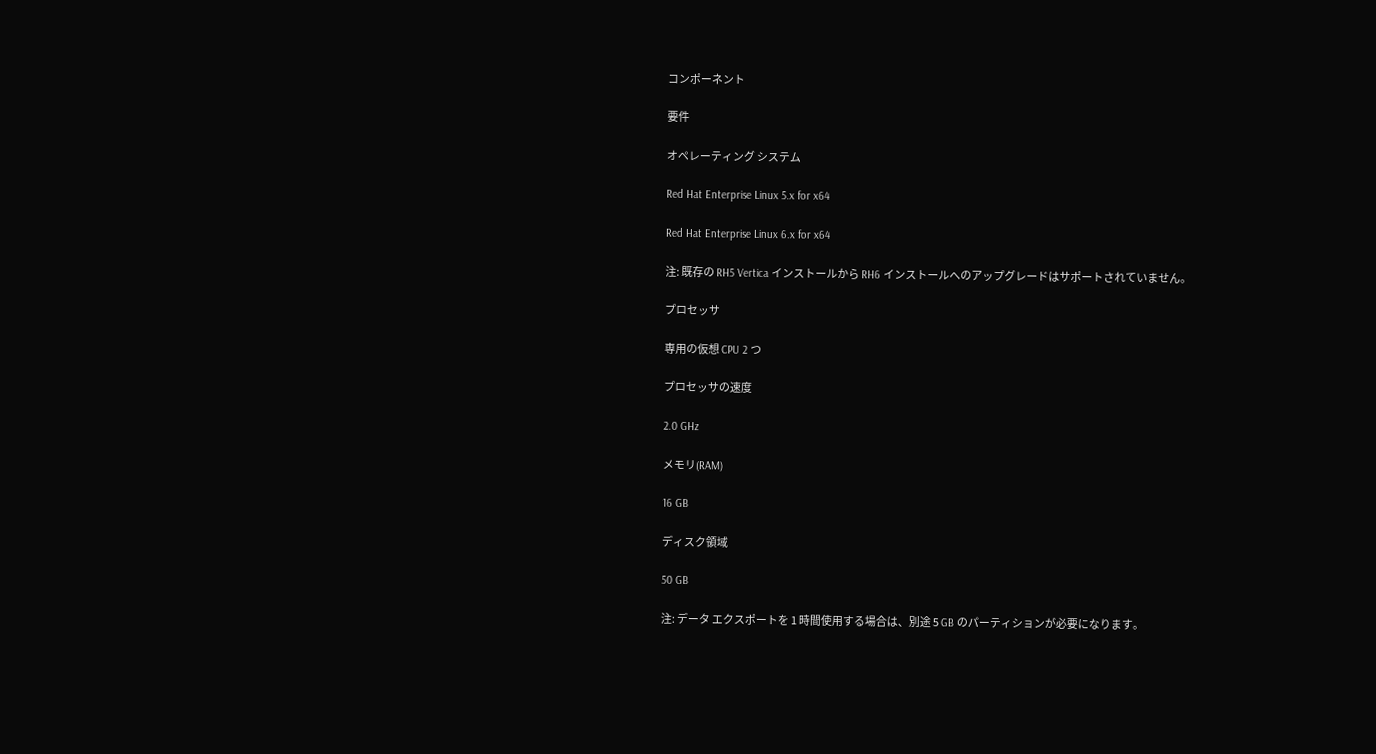コンポーネント

要件

オペレーティング システム

Red Hat Enterprise Linux 5.x for x64

Red Hat Enterprise Linux 6.x for x64

注: 既存の RH5 Vertica インストールから RH6 インストールへのアップグレードはサポートされていません。

プロセッサ

専用の仮想 CPU 2 つ

プロセッサの速度

2.0 GHz

メモリ(RAM)

16 GB

ディスク領域

50 GB

注: データ エクスポートを 1 時間使用する場合は、別途 5 GB のパーティションが必要になります。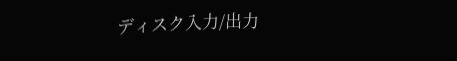ディスク入力/出力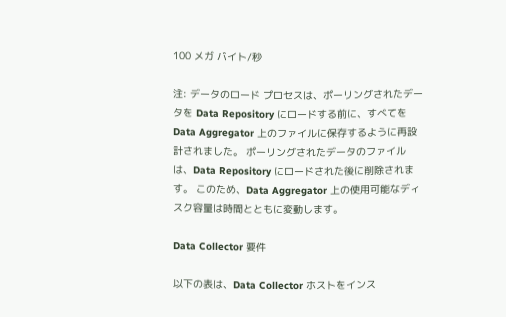100 メガ バイト/秒

注: データのロード プロセスは、ポーリングされたデータを Data Repository にロードする前に、すべてを Data Aggregator 上のファイルに保存するように再設計されました。 ポーリングされたデータのファイルは、Data Repository にロードされた後に削除されます。 このため、Data Aggregator 上の使用可能なディスク容量は時間とともに変動します。

Data Collector 要件

以下の表は、Data Collector ホストをインス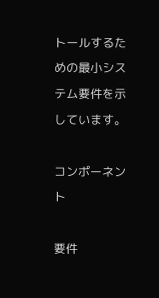トールするための最小システム要件を示しています。

コンポーネント

要件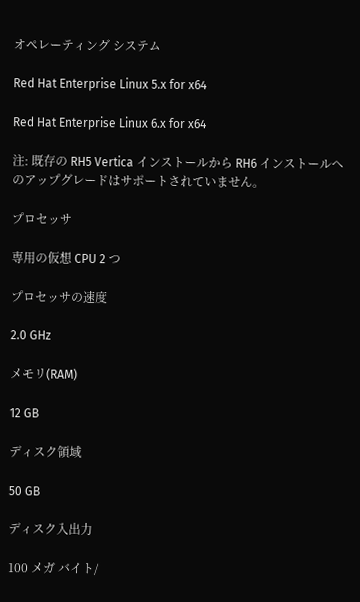オペレーティング システム

Red Hat Enterprise Linux 5.x for x64

Red Hat Enterprise Linux 6.x for x64

注: 既存の RH5 Vertica インストールから RH6 インストールへのアップグレードはサポートされていません。

プロセッサ

専用の仮想 CPU 2 つ

プロセッサの速度

2.0 GHz

メモリ(RAM)

12 GB

ディスク領域

50 GB

ディスク入出力

100 メガ バイト/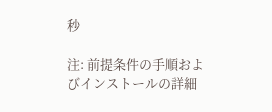秒

注: 前提条件の手順およびインストールの詳細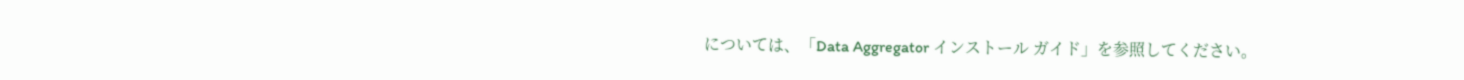については、「Data Aggregator インストール ガイド」を参照してください。